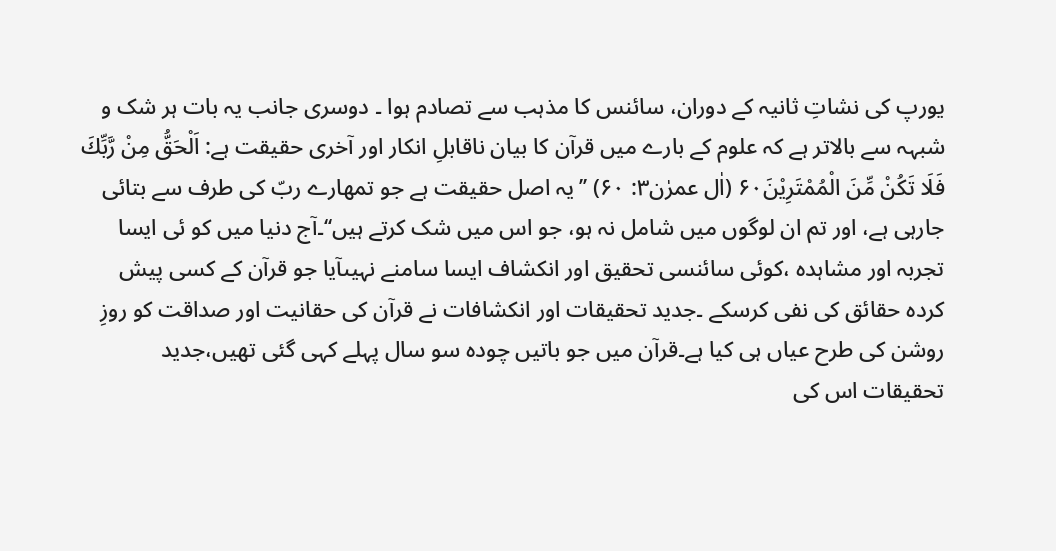یورپ کی نشاتِ ثانیہ کے دوران، سائنس کا مذہب سے تصادم ہوا ۔ دوسری جانب یہ بات ہر شک و شبہہ سے بالاتر ہے کہ علوم کے بارے میں قرآن کا بیان ناقابلِ انکار اور آخری حقیقت ہے: اَلْحَقُّ مِنْ رَّبِّكَ فَلَا تَكُنْ مِّنَ الْمُمْتَرِيْنَ۶۰ (اٰل عمرٰن۳: ۶۰) ’’یہ اصل حقیقت ہے جو تمھارے ربّ کی طرف سے بتائی جارہی ہے، اور تم ان لوگوں میں شامل نہ ہو، جو اس میں شک کرتے ہیں‘‘۔آج دنیا میں کو ئی ایسا تجربہ اور مشاہدہ ،کوئی سائنسی تحقیق اور انکشاف ایسا سامنے نہیںآیا جو قرآن کے کسی پیش کردہ حقائق کی نفی کرسکے ۔جدید تحقیقات اور انکشافات نے قرآن کی حقانیت اور صداقت کو روزِ روشن کی طرح عیاں ہی کیا ہے۔قرآن میں جو باتیں چودہ سو سال پہلے کہی گئی تھیں،جدید تحقیقات اس کی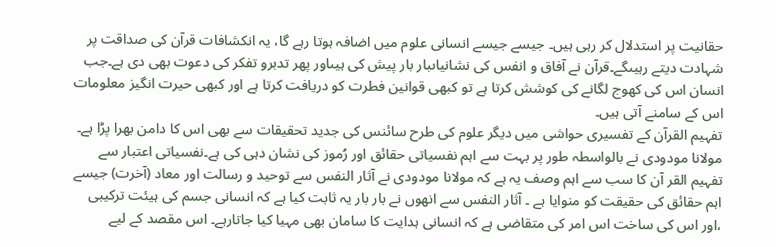حقانیت پر استدلال کر رہی ہیں۔ جیسے جیسے انسانی علوم میں اضافہ ہوتا رہے گا، یہ انکشافات قرآن کی صداقت پر شہادت دیتے رہیںگے۔قرآن نے آفاق و انفس کی نشانیاںبار بار پیش کی ہیںاور پھر تدبرو تفکر کی دعوت بھی دی ہے۔جب انسان اس کی کھوج لگانے کی کوشش کرتا ہے تو کبھی قوانین فطرت کو دریافت کرتا ہے اور کبھی حیرت انگیز معلومات اس کے سامنے آتی ہیں۔
تفہیم القرآن کے تفسیری حواشی میں دیگر علوم کی طرح سائنس کی جدید تحقیقات سے بھی اس کا دامن بھرا پڑا ہے۔ مولانا مودودی نے بالواسطہ طور پر بہت سے اہم نفسیاتی حقائق اور رُموز کی نشان دہی کی ہے۔نفسیاتی اعتبار سے تفہیم القر آن کا سب سے اہم وصف یہ ہے کہ مولانا مودودی نے آثار النفس سے توحید و رسالت اور معاد (آخرت) جیسے اہم حقائق کی حقیقت کو منوایا ہے ۔ آثار النفس سے انھوں نے بار بار یہ ثابت کیا ہے کہ انسانی جسم کی ہیئت ترکیبی ،اور اس کی ساخت اس امر کی متقاضی ہے کہ انسانی ہدایت کا سامان بھی مہیا کیا جاتارہے۔ اس مقصد کے لیے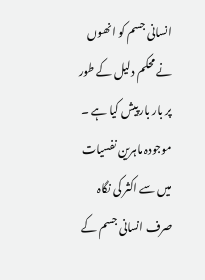انسانی جسم کو انھوں نے محکم دلیل کے طور پر بار بار پیش کیا ہے ۔
موجودہ ماہرین نفسیات میں سے اکثر کی نگاہ صرف انسانی جسم کے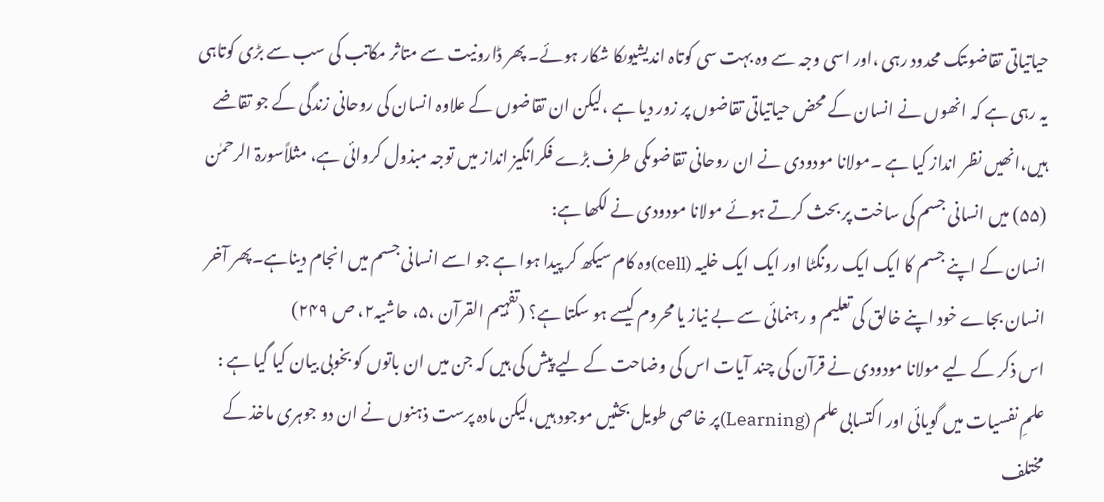حیاتیاتی تقاضوںتک محدود رہی ،اور اسی وجہ سے وہ بہت سی کوتاہ اندیشیوںکا شکار ہوئے۔ پھر ڈارونیت سے متاثر مکاتب کی سب سے بڑی کوتاہی یہ رہی ہے کہ انھوں نے انسان کے محض حیاتیاتی تقاضوں پر زور دیا ہے ،لیکن ان تقاضوں کے علاوہ انسان کی روحانی زندگی کے جو تقاضے ہیں،انھیں نظر انداز کیا ہے ۔مولانا مودودی نے ان روحانی تقاضوںکی طرف بڑے فکرانگیز انداز میں توجہ مبذول کروائی ہے، مثلاًسورۃ الرحمٰن (۵۵) میں انسانی جسم کی ساخت پر بحث کرتے ہوئے مولانا مودودی نے لکھا ہے:
انسان کے اپنے جسم کا ایک ایک رونگٹا اور ایک ایک خلیہ (cell)وہ کام سیکھ کر پیدا ہوا ہے جو اسے انسانی جسم میں انجام دیناہے۔پھر آخر انسان بجاے خود اپنے خالق کی تعلیم و رہنمائی سے بے نیاز یا محروم کیسے ہو سکتا ہے؟ (تفہیم القرآن ،۵، حاشیہ۲، ص ۲۴۹)
اس ذکر کے لیے مولانا مودودی نے قرآن کی چند آیات اس کی وضاحت کے لیے پیش کی ہیں کہ جن میں ان باتوں کو بخوبی بیان کیا گیا ہے :
علمِ نفسیات میں گویائی اور اکتسابی علم (Learning)پر خاصی طویل بحثیں موجود ہیں،لیکن مادہ پرست ذہنوں نے ان دو جوہری ماخذ کے مختلف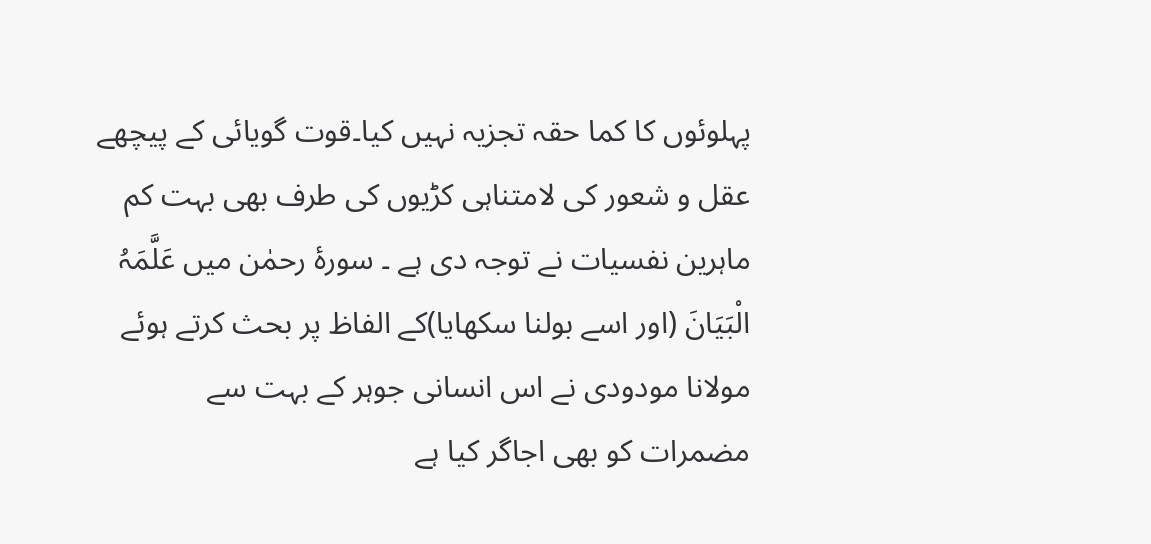پہلوئوں کا کما حقہ تجزیہ نہیں کیا۔قوت گویائی کے پیچھے عقل و شعور کی لامتناہی کڑیوں کی طرف بھی بہت کم ماہرین نفسیات نے توجہ دی ہے ۔ سورۂ رحمٰن میں عَلَّمَہُ الْبَیَانَ (اور اسے بولنا سکھایا)کے الفاظ پر بحث کرتے ہوئے مولانا مودودی نے اس انسانی جوہر کے بہت سے مضمرات کو بھی اجاگر کیا ہے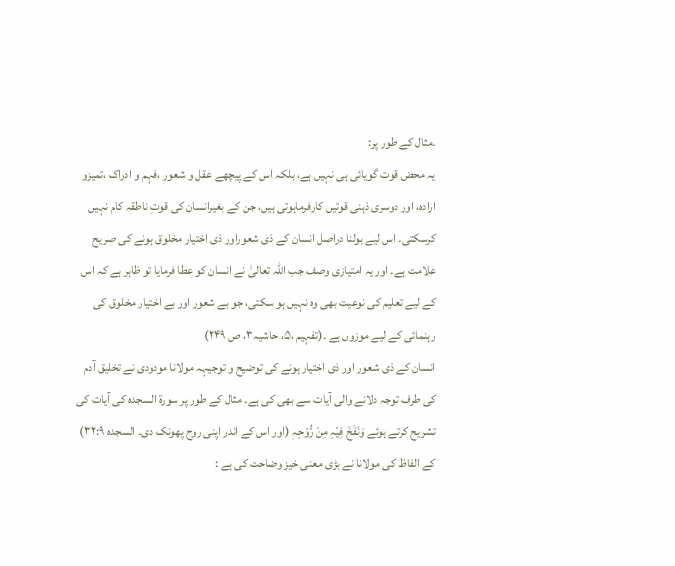۔مثال کے طور پر:
یہ محض قوت گویائی ہی نہیں ہے، بلکہ اس کے پیچھے عقل و شعور ،فہم و ادراک ،تمیزو ارادہ، اور دوسری ذہنی قوتیں کارفرماہوتی ہیں، جن کے بغیرانسان کی قوتِ ناطقہ کام نہیں کرسکتی۔ اس لیے بولنا دراصل انسان کے ذی شعوراور ذی اختیار مخلوق ہونے کی صریح علامت ہے۔ اور یہ امتیازی وصف جب اللہ تعالیٰ نے انسان کو عطا فرمایا تو ظاہر ہے کہ اس کے لیے تعلیم کی نوعیت بھی وہ نہیں ہو سکتی، جو بے شعور اور بے اختیار مخلوق کی رہنمائی کے لیے موزوں ہے ۔(تفہیم ،۵، حاشیہ۳، ص ۲۴۹)
انسان کے ذی شعور اور ذی اختیار ہونے کی توضیح و توجیہہ مولانا مودودی نے تخلیق آدم کی طرف توجہ دلانے والی آیات سے بھی کی ہے۔ مثال کے طور پر سورۃ السجدہ کی آیات کی تشریح کرتے ہوئے وَنَفَخَ فِیْہِ مِنْ رُّوْحِہٖ (اور اس کے اندر اپنی روح پھونک دی۔ السجدہ ۳۲:۹) کے الفاظ کی مولانا نے بڑی معنی خیز وضاحت کی ہے :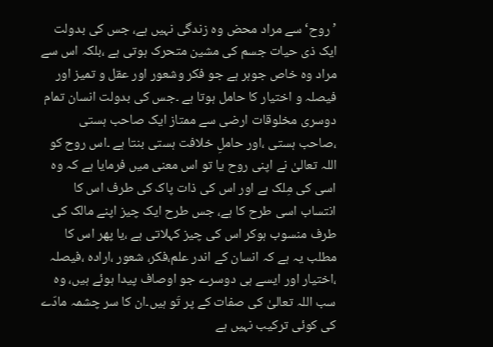’روح‘ سے مراد محض وہ زندگی نہیں ہے، جس کی بدولت ایک ذی حیات جسم کی مشین متحرک ہوتی ہے ،بلکہ اس سے مراد وہ خاص جوہر ہے جو فکر وشعور اور عقل و تمیز اور فیصلہ و اختیار کا حامل ہوتا ہے ۔جس کی بدولت انسان تمام دوسری مخلوقات ارضی سے ممتاز ایک صاحب ہستی ،صاحب ہستی ،اور حاملِ خلافت ہستی بنتا ہے ۔اس روح کو اللہ تعالیٰ نے اپنی روح یا تو اس معنی میں فرمایا ہے کہ وہ اسی کی مِلک ہے اور اس کی ذات پاک کی طرف اس کا انتساب اسی طرح کا ہے، جس طرح ایک چیز اپنے مالک کی طرف منسوب ہوکر اس کی چیز کہلاتی ہے ،یا پھر اس کا مطلب یہ ہے کہ انسان کے اندر علم،فکر، شعور ،ارادہ ،فیصلہ ،اختیار اور ایسے ہی دوسرے جو اوصاف پیدا ہوئے ہیں، وہ سب اللہ تعالیٰ کی صفات کے پر تَو ہیں۔ان کا سر چشمہ مادّے کی کوئی ترکیب نہیں ہے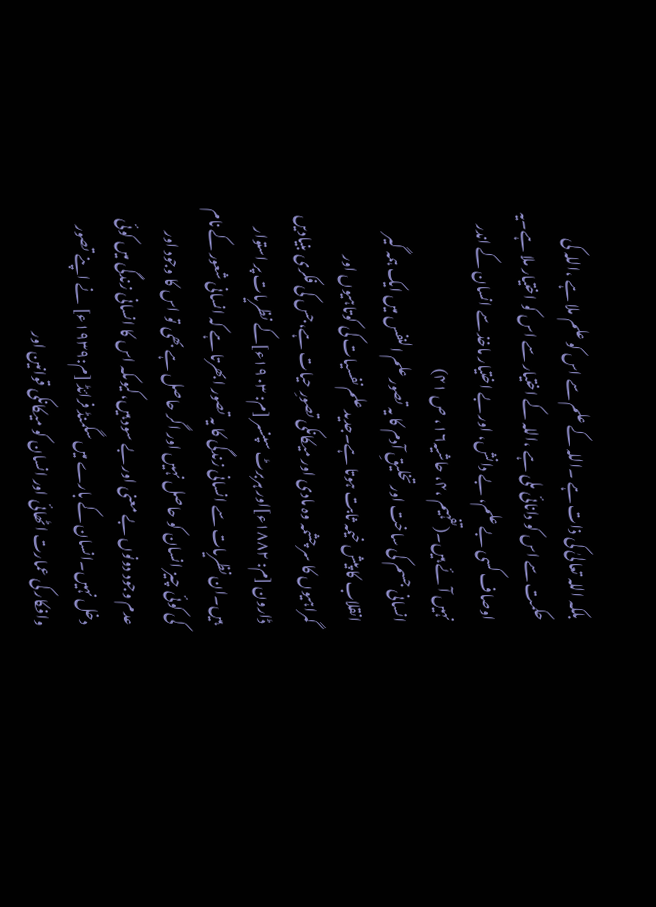بلکہ اللہ تعالیٰ کی ذات ہے ۔اللہ کے علم سے اس کو علم ملا ہے ،اللہ کی حکمت سے اس کو دانائی ملی ہے ،اللہ کے اختیار سے اس کو اختیار ملا ہے۔یہ اوصاف کسی بے علم، بے دانش، اور بے اختیار ماخذ سے انسان کے اندر نہیں آئے ہیں۔(تفہیم ،۴، حاشیہ۱۶، ص ۴۱)
انسانی جسم کی ساخت اور تخلیقِ آدم کا یہ تصور علم النفس میں ایک ہمہ گیر انقلاب کا پیش خیمہ ثابت ہوتا ہے۔جدید علم نفسیات کی کوتاہیوں اور گمراہیوں کا سر چشمہ وہ مادی اور میکانکی تصورِ حیات ہے،جس کی فکری بنیادیں ڈارون [م: ۱۸۸۲ء]اور ہربرٹ سپنسر [م: ۱۹۰۳ء]کے نظریات پر استوار ہیں۔ان نظریات سے انسانی زندگی کا یہ تصور ابھرتا ہے کہ انسانی شعور کے نام کی کوئی چیز انسان کو حاصل نہیں اور اگر حاصل ہے بھی تو اس کا وجود اور عدم وجود دونوں بے معنی اور بے سود ہیں،کیوںکہ اس کا انسانی زندگی میں کوئی دخل نہیں۔انسان کے بارے میں سگمنڈ فرائڈ [م:۱۹۳۹ء] نے اپنے تصور وافکار کی عمارت اٹھائی اور انسان کو میکانکی قوانین اور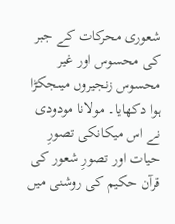شعوری محرکات کے جبر کی محسوس اور غیر محسوس زنجیروں میںجکڑا ہوا دکھایا۔ مولانا مودودی نے اس میکانکی تصورِ حیات اور تصورِ شعور کی قرآن حکیم کی روشنی میں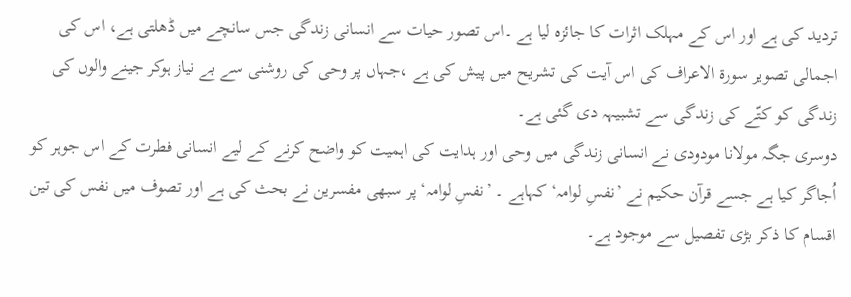تردید کی ہے اور اس کے مہلک اثرات کا جائزہ لیا ہے ۔اس تصور حیات سے انسانی زندگی جس سانچے میں ڈھلتی ہے، اس کی اجمالی تصویر سورۃ الاعراف کی اس آیت کی تشریح میں پیش کی ہے ،جہاں پر وحی کی روشنی سے بے نیاز ہوکر جینے والوں کی زندگی کو کتّے کی زندگی سے تشبیہہ دی گئی ہے۔
دوسری جگہ مولانا مودودی نے انسانی زندگی میں وحی اور ہدایت کی اہمیت کو واضح کرنے کے لیے انسانی فطرت کے اس جوہر کو اُجاگر کیا ہے جسے قرآن حکیم نے ’نفسِ لوامہ‘ کہاہے ۔ ’نفسِ لوامہ‘ پر سبھی مفسرین نے بحث کی ہے اور تصوف میں نفس کی تین اقسام کا ذکر بڑی تفصیل سے موجود ہے۔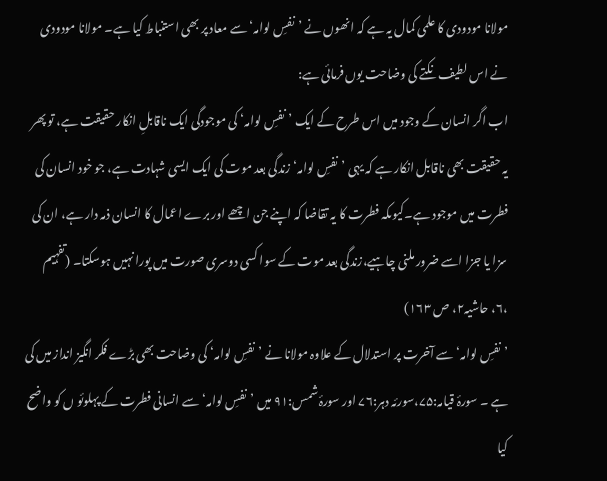مولانا مودودی کا علمی کمال یہ ہے کہ انھوں نے ’نفسِ لوامہ‘ سے معاد پر بھی استنباط کیا ہے۔ مولانا مودودی نے اس لطیف نکتے کی وضاحت یوں فرمائی ہے:
اب اگر انسان کے وجود میں اس طرح کے ایک ’نفسِ لوامہ‘ کی موجودگی ایک ناقابلِ انکار حقیقت ہے، تو پھر یہ حقیقت بھی ناقابل انکار ہے کہ یہی ’نفسِ لوامہ‘ زندگی بعد موت کی ایک ایسی شہادت ہے، جو خود انسان کی فطرت میں موجود ہے۔کیوںکہ فطرت کا یہ تقاضا کہ اپنے جن اچھے اور برے اعمال کا انسان ذمہ دار ہے، ان کی سزا یا جزا اسے ضرور ملنی چاہیے،زندگی بعد موت کے سوا کسی دوسری صورت میں پورا نہیں ہوسکتا۔ (تفہیم ،۶، حاشیہ۲، ص ۱۶۳)
’نفسِ لوامہ‘ سے آخرت پر استدلال کے علاوہ مولانا نے ’نفسِ لوامہ‘ کی وضاحت بھی بڑے فکر انگیز انداز میں کی ہے ۔ سورۂ قیامہ:۷۵،سورئہ دہر:۷۶ اور سورۂ شمس:۹۱ میں ’نفسِ لوامہ‘ سے انسانی فطرت کے پہلوئو ں کو واضح کیا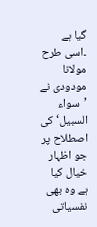گیا ہے ۔اسی طرح مولانا مودودی نے ’سواء السبیل‘کی اصطلاح پر جو اظہار خیال کیا ہے وہ بھی نفسیاتی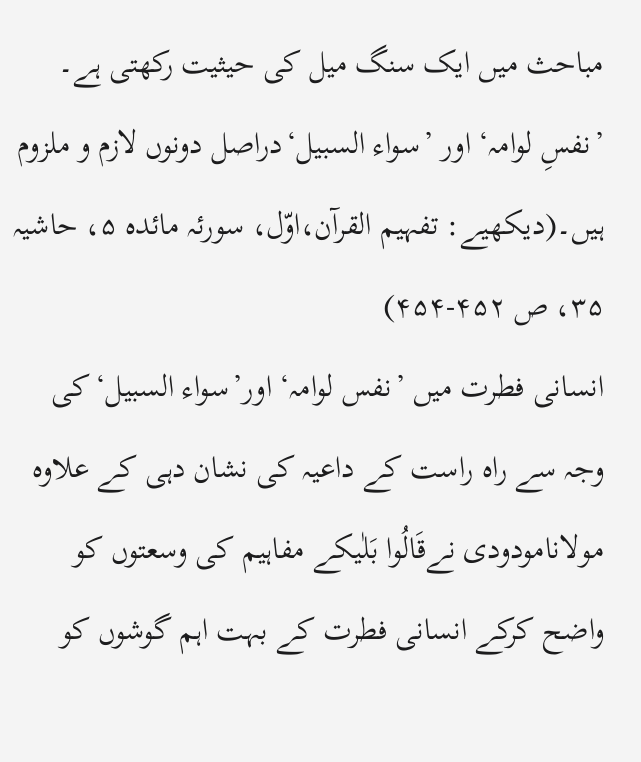مباحث میں ایک سنگ میل کی حیثیت رکھتی ہے۔ ’نفسِ لوامہ‘ اور ’سواء السبیل‘دراصل دونوں لازم و ملزوم ہیں۔(دیکھیے: تفہیم القرآن،اوّل، سورئہ مائدہ ۵، حاشیہ ۳۵، ص ۴۵۲-۴۵۴)
انسانی فطرت میں ’نفس لوامہ‘ اور’سواء السبیل‘کی وجہ سے راہ راست کے داعیہ کی نشان دہی کے علاوہ مولانامودودی نےقَالُوا بَلٰیکے مفاہیم کی وسعتوں کو واضح کرکے انسانی فطرت کے بہت اہم گوشوں کو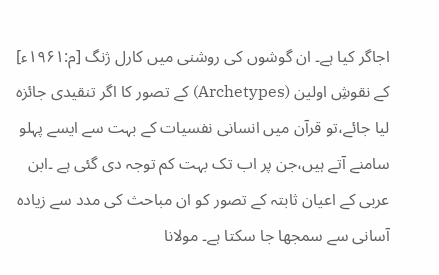اجاگر کیا ہے۔ ان گوشوں کی روشنی میں کارل ژنگ [م:۱۹۶۱ء] کے نقوشِ اولین (Archetypes) کے تصور کا اگر تنقیدی جائزہ لیا جائے،تو قرآن میں انسانی نفسیات کے بہت سے ایسے پہلو سامنے آتے ہیں،جن پر اب تک بہت کم توجہ دی گئی ہے ۔ابن عربی کے اعیان ثابتہ کے تصور کو ان مباحث کی مدد سے زیادہ آسانی سے سمجھا جا سکتا ہے۔ مولانا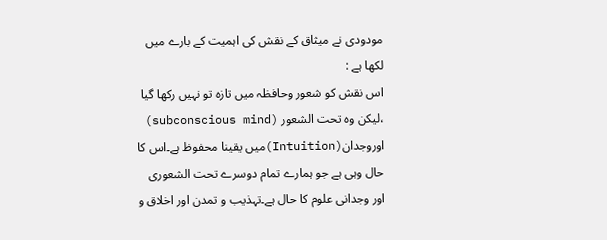مودودی نے میثاق کے نقش کی اہمیت کے بارے میں لکھا ہے :
اس نقش کو شعور وحافظہ میں تازہ تو نہیں رکھا گیا ،لیکن وہ تحت الشعور (subconscious mind) اوروجدان(Intuition)میں یقینا محفوظ ہے۔اس کا حال وہی ہے جو ہمارے تمام دوسرے تحت الشعوری اور وجدانی علوم کا حال ہے۔تہذیب و تمدن اور اخلاق و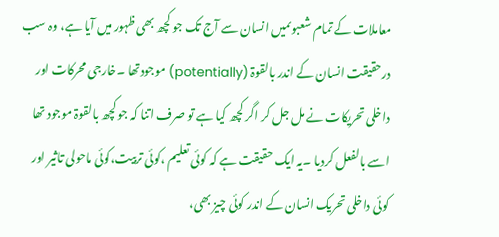معاملات کے تمام شعبوںمیں انسان سے آج تک جو کچھ بھی ظہور میں آیا ہے، وہ سب درحقیقت انسان کے اندر بالقوۃ (potentially) موجودتھا ۔خارجی محرکات اور داخلی تحریکات نے مل جل کر اگر کچھ کیا ہے تو صرف اتنا کہ جو کچھ بالقوۃ موجود تھا اسے بالفعل کردیا ۔یہ ایک حقیقت ہے کہ کوئی تعلیم ،کوئی تربیت،کوئی ماحولی تاثیر اور کوئی داخلی تحریک انسان کے اندر کوئی چیز بھی،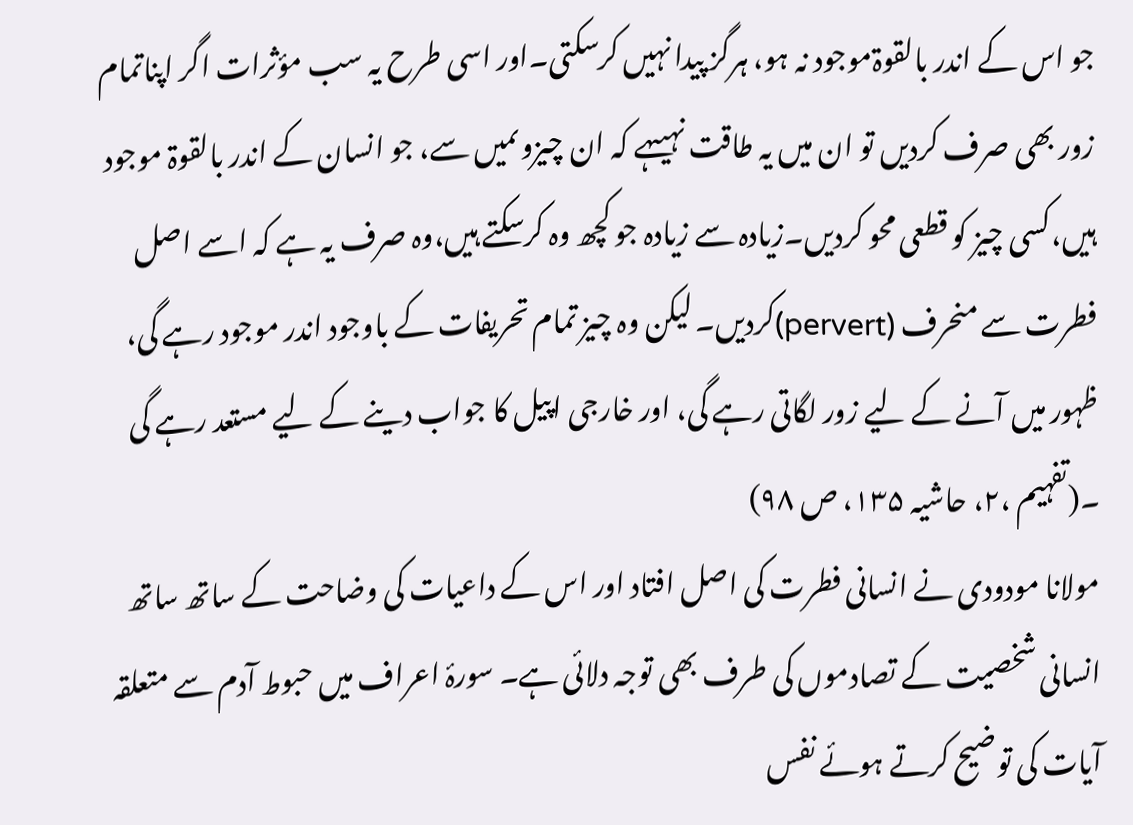جو اس کے اندر بالقوۃموجود نہ ہو، ہرگز پیدا نہیں کرسکتی۔اور اسی طرح یہ سب مؤثرات اگر اپناتمام زور بھی صرف کردیں تو ان میں یہ طاقت نہیںہے کہ ان چیزوںمیں سے، جو انسان کے اندر بالقوۃ موجود ہیں،کسی چیز کو قطعی محو کردیں۔زیادہ سے زیادہ جو کچھ وہ کرسکتے ہیں،وہ صرف یہ ہے کہ اسے اصل فطرت سے منحرف (pervert)کردیں۔ لیکن وہ چیز تمام تحریفات کے باوجود اندر موجود رہے گی، ظہور میں آنے کے لیے زور لگاتی رہے گی، اور خارجی اپیل کا جواب دینے کے لیے مستعد رہے گی ۔(تفہیم ،۲، حاشیہ ۱۳۵، ص ۹۸)
مولانا مودودی نے انسانی فطرت کی اصل افتاد اور اس کے داعیات کی وضاحت کے ساتھ ساتھ انسانی شخصیت کے تصادموں کی طرف بھی توجہ دلائی ہے۔ سورۂ اعراف میں حبوط آدم سے متعلقہ آیات کی توضیح کرتے ہوئے نفس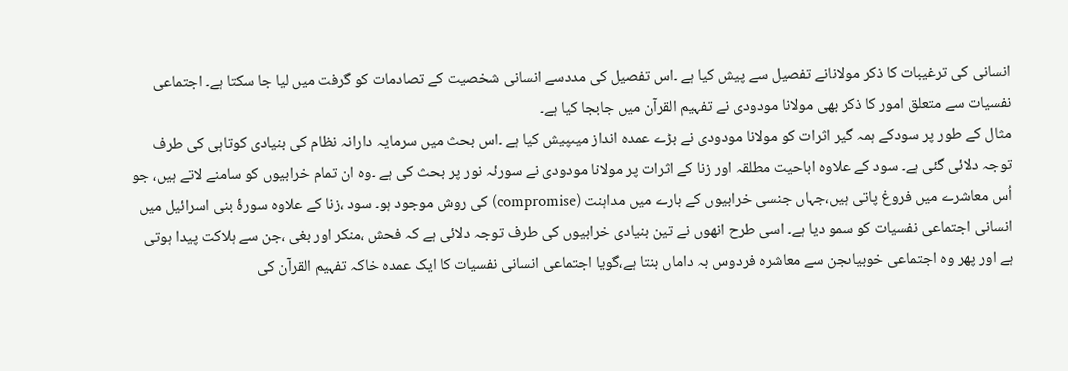انسانی کی ترغیبات کا ذکر مولانانے تفصیل سے پیش کیا ہے ۔اس تفصیل کی مددسے انسانی شخصیت کے تصادمات کو گرفت میں لیا جا سکتا ہے۔ اجتماعی نفسیات سے متعلق امور کا ذکر بھی مولانا مودودی نے تفہیم القرآن میں جابجا کیا ہے۔
مثال کے طور پر سودکے ہمہ گیر اثرات کو مولانا مودودی نے بڑے عمدہ انداز میںپیش کیا ہے ۔اس بحث میں سرمایہ دارانہ نظام کی بنیادی کوتاہی کی طرف توجہ دلائی گئی ہے۔ سود کے علاوہ اباحیت مطلقہ اور زنا کے اثرات پر مولانا مودودی نے سورئہ نور پر بحث کی ہے ۔وہ ان تمام خرابیوں کو سامنے لاتے ہیں، جو اُس معاشرے میں فروغ پاتی ہیں،جہاں جنسی خرابیوں کے بارے میں مداہنت (compromise) کی روش موجود ہو۔ سود ،زنا کے علاوہ سورۂ بنی اسرائیل میں انسانی اجتماعی نفسیات کو سمو دیا ہے۔ اسی طرح انھوں نے تین بنیادی خرابیوں کی طرف توجہ دلائی ہے کہ فحش ،منکر اور بغی ،جن سے ہلاکت پیدا ہوتی ہے اور پھر وہ اجتماعی خوبیاںجن سے معاشرہ فردوس بہ داماں بنتا ہے،گویا اجتماعی انسانی نفسیات کا ایک عمدہ خاکہ تفہیم القرآن کی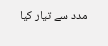مدد سے تیار کیا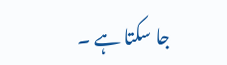جا سکتا ہے ۔